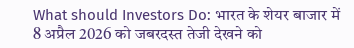What should Investors Do: भारत के शेयर बाजार में 8 अप्रैल 2026 को जबरदस्त तेजी देखने को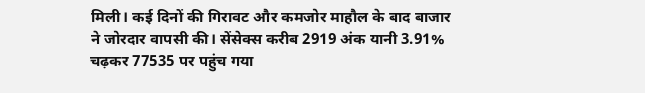मिली। कई दिनों की गिरावट और कमजोर माहौल के बाद बाजार ने जोरदार वापसी की। सेंसेक्स करीब 2919 अंक यानी 3.91% चढ़कर 77535 पर पहुंच गया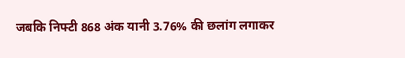जबकि निफ्टी 868 अंक यानी 3.76% की छलांग लगाकर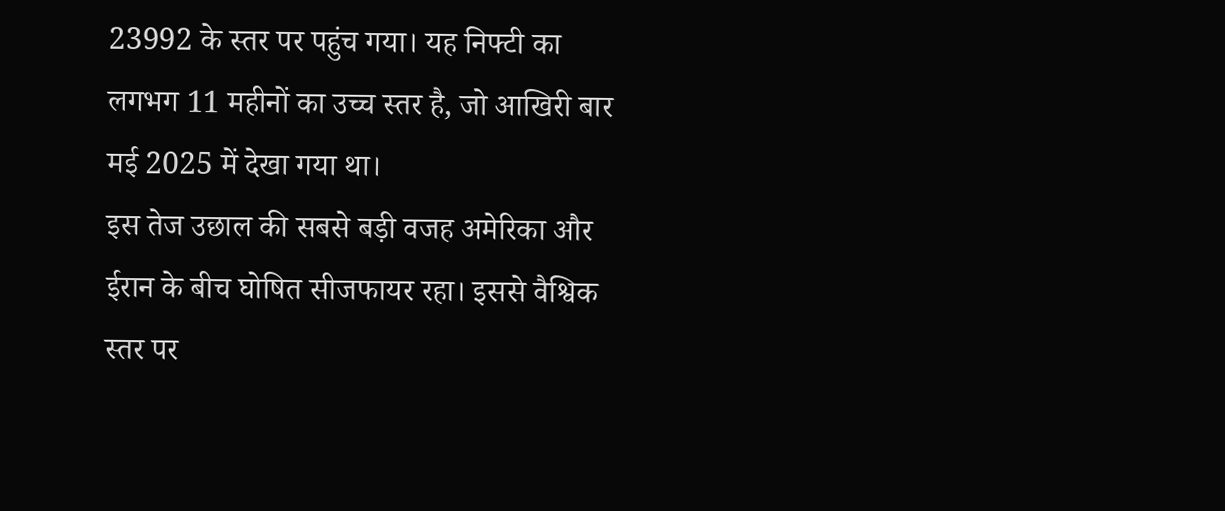23992 के स्तर पर पहुंच गया। यह निफ्टी का लगभग 11 महीनों का उच्च स्तर है, जो आखिरी बार मई 2025 में देखा गया था।
इस तेज उछाल की सबसे बड़ी वजह अमेरिका और ईरान के बीच घोषित सीजफायर रहा। इससे वैश्विक स्तर पर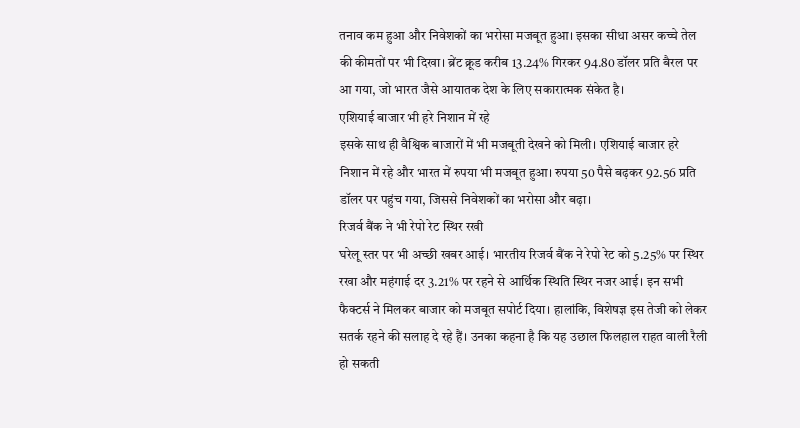तनाव कम हुआ और निवेशकों का भरोसा मजबूत हुआ। इसका सीधा असर कच्चे तेल की कीमतों पर भी दिखा। ब्रेंट क्रूड करीब 13.24% गिरकर 94.80 डॉलर प्रति बैरल पर आ गया, जो भारत जैसे आयातक देश के लिए सकारात्मक संकेत है।
एशियाई बाजार भी हरे निशान में रहे
इसके साथ ही वैश्विक बाजारों में भी मजबूती देखने को मिली। एशियाई बाजार हरे निशान में रहे और भारत में रुपया भी मजबूत हुआ। रुपया 50 पैसे बढ़कर 92.56 प्रति डॉलर पर पहुंच गया, जिससे निवेशकों का भरोसा और बढ़ा।
रिजर्व बैंक ने भी रेपो रेट स्थिर रखी
घरेलू स्तर पर भी अच्छी खबर आई। भारतीय रिजर्व बैंक ने रेपो रेट को 5.25% पर स्थिर रखा और महंगाई दर 3.21% पर रहने से आर्थिक स्थिति स्थिर नजर आई। इन सभी फैक्टर्स ने मिलकर बाजार को मजबूत सपोर्ट दिया। हालांकि, विशेषज्ञ इस तेजी को लेकर सतर्क रहने की सलाह दे रहे हैं। उनका कहना है कि यह उछाल फिलहाल राहत वाली रैली हो सकती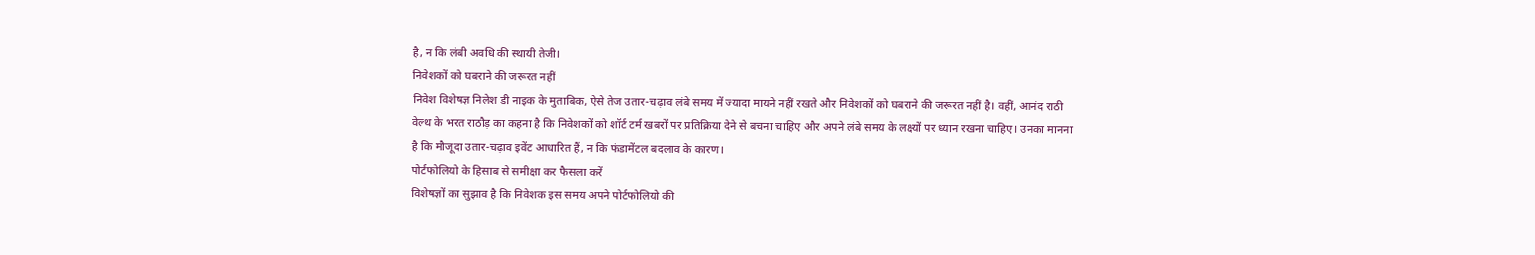है, न कि लंबी अवधि की स्थायी तेजी।
निवेशकों को घबराने की जरूरत नहीं
निवेश विशेषज्ञ निलेश डी नाइक के मुताबिक, ऐसे तेज उतार-चढ़ाव लंबे समय में ज्यादा मायने नहीं रखते और निवेशकों को घबराने की जरूरत नहीं है। वहीं, आनंद राठी वेल्थ के भरत राठौड़ का कहना है कि निवेशकों को शॉर्ट टर्म खबरों पर प्रतिक्रिया देने से बचना चाहिए और अपने लंबे समय के लक्ष्यों पर ध्यान रखना चाहिए। उनका मानना है कि मौजूदा उतार-चढ़ाव इवेंट आधारित हैं, न कि फंडामेंटल बदलाव के कारण।
पोर्टफोलियो के हिसाब से समीक्षा कर फैसला करें
विशेषज्ञों का सुझाव है कि निवेशक इस समय अपने पोर्टफोलियो की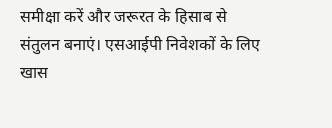समीक्षा करें और जरूरत के हिसाब से संतुलन बनाएं। एसआईपी निवेशकों के लिए खास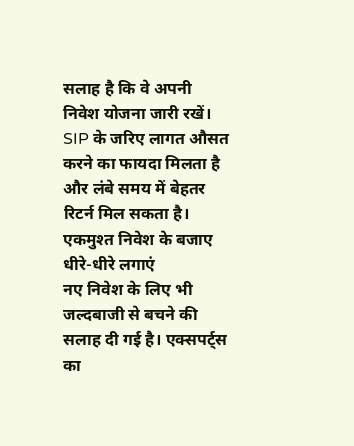सलाह है कि वे अपनी निवेश योजना जारी रखें। SIP के जरिए लागत औसत करने का फायदा मिलता है और लंबे समय में बेहतर रिटर्न मिल सकता है।
एकमुश्त निवेश के बजाए धीरे-धीरे लगाएं
नए निवेश के लिए भी जल्दबाजी से बचने की सलाह दी गई है। एक्सपर्ट्स का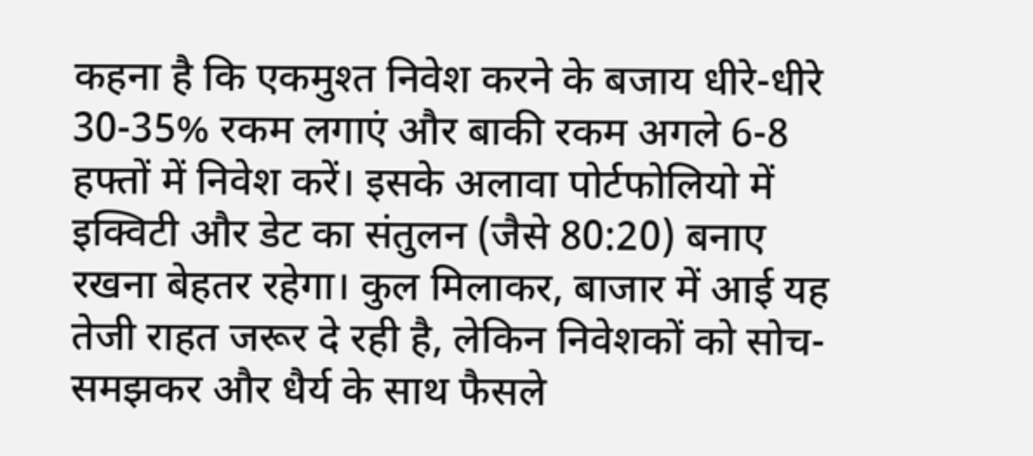कहना है कि एकमुश्त निवेश करने के बजाय धीरे-धीरे 30-35% रकम लगाएं और बाकी रकम अगले 6-8 हफ्तों में निवेश करें। इसके अलावा पोर्टफोलियो में इक्विटी और डेट का संतुलन (जैसे 80:20) बनाए रखना बेहतर रहेगा। कुल मिलाकर, बाजार में आई यह तेजी राहत जरूर दे रही है, लेकिन निवेशकों को सोच-समझकर और धैर्य के साथ फैसले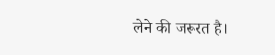लेने की जरूरत है।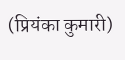(प्रियंका कुमारी)